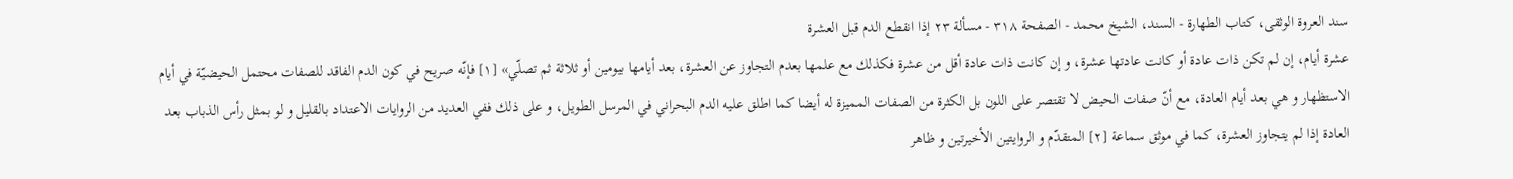سند العروة الوثقى، كتاب الطهارة - السند، الشيخ محمد - الصفحة ٣١٨ - مسألة ٢٣ إذا انقطع الدم قبل العشرة
عشرة أيام، إن لم تكن ذات عادة أو كانت عادتها عشرة، و إن كانت ذات عادة أقل من عشرة فكذلك مع علمها بعدم التجاوز عن العشرة، بعد أيامها بيومين أو ثلاثة ثم تصلّي» [١] فإنّه صريح في كون الدم الفاقد للصفات محتمل الحيضيّة في أيام الاستظهار و هي بعد أيام العادة، مع أنّ صفات الحيض لا تقتصر على اللون بل الكثرة من الصفات المميزة له أيضا كما اطلق عليه الدم البحراني في المرسل الطويل، و على ذلك ففي العديد من الروايات الاعتداد بالقليل و لو بمثل رأس الذباب بعد العادة إذا لم يتجاوز العشرة، كما في موثق سماعة [٢] المتقدّم و الروايتين الأخيرتين و ظاهر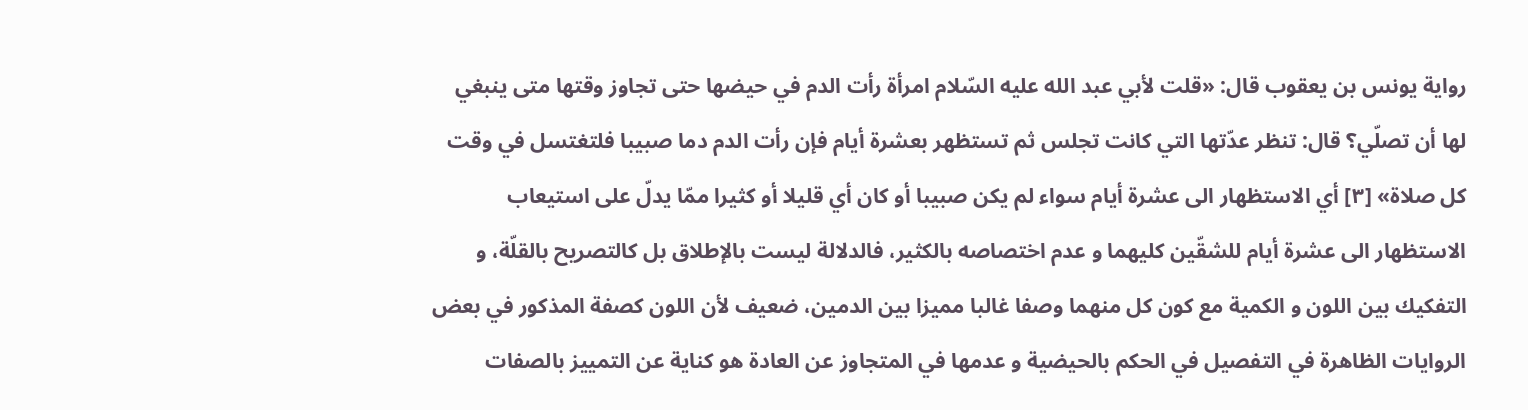رواية يونس بن يعقوب قال: «قلت لأبي عبد الله عليه السّلام امرأة رأت الدم في حيضها حتى تجاوز وقتها متى ينبغي لها أن تصلّي؟ قال: تنظر عدّتها التي كانت تجلس ثم تستظهر بعشرة أيام فإن رأت الدم دما صبيبا فلتغتسل في وقت كل صلاة» [٣] أي الاستظهار الى عشرة أيام سواء لم يكن صبيبا أو كان أي قليلا أو كثيرا ممّا يدلّ على استيعاب الاستظهار الى عشرة أيام للشقّين كليهما و عدم اختصاصه بالكثير، فالدلالة ليست بالإطلاق بل كالتصريح بالقلّة، و التفكيك بين اللون و الكمية مع كون كل منهما وصفا غالبا مميزا بين الدمين، ضعيف لأن اللون كصفة المذكور في بعض الروايات الظاهرة في التفصيل في الحكم بالحيضية و عدمها في المتجاوز عن العادة هو كناية عن التمييز بالصفات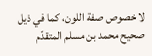لا خصوص صفة اللون، كما في ذيل صحيح محمد بن مسلم المتقدّم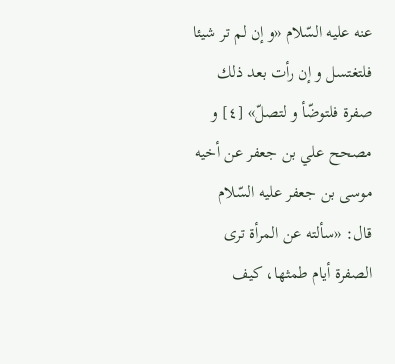عنه عليه السّلام «و إن لم تر شيئا فلتغتسل و إن رأت بعد ذلك صفرة فلتوضّأ و لتصلّ» [٤] و مصحح علي بن جعفر عن أخيه موسى بن جعفر عليه السّلام قال: «سألته عن المرأة ترى الصفرة أيام طمثها، كيف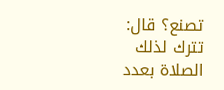تصنع؟ قال: تترك لذلك الصلاة بعدد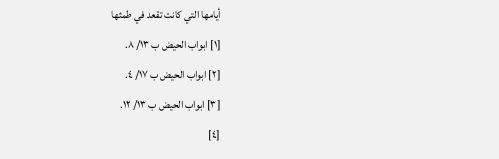أيامها التي كانت تقعد في طمثها
[١] ابواب الحيض ب ١٣/ ٨.
[٢] ابواب الحيض ب ١٧/ ٤.
[٣] ابواب الحيض ب ١٣/ ١٢.
[٤]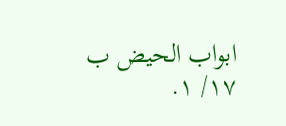ابواب الحيض ب ١٧/ ١.